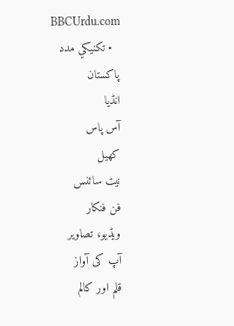BBCUrdu.com
  • تکنيکي مدد
پاکستان
انڈیا
آس پاس
کھیل
نیٹ سائنس
فن فنکار
ویڈیو، تصاویر
آپ کی آواز
قلم اور کالم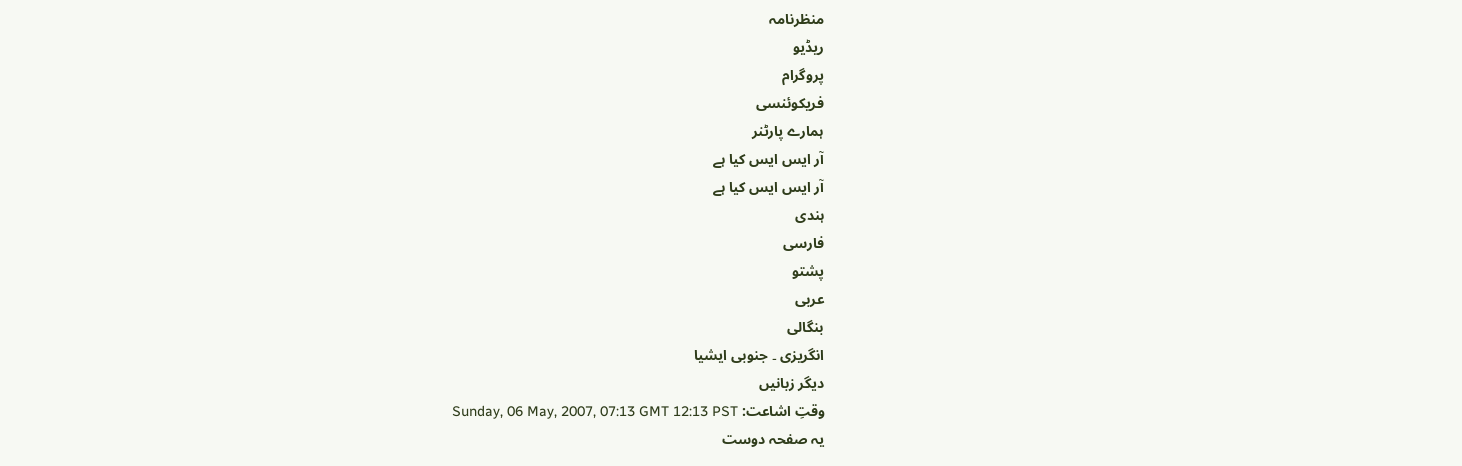منظرنامہ
ریڈیو
پروگرام
فریکوئنسی
ہمارے پارٹنر
آر ایس ایس کیا ہے
آر ایس ایس کیا ہے
ہندی
فارسی
پشتو
عربی
بنگالی
انگریزی ۔ جنوبی ایشیا
دیگر زبانیں
وقتِ اشاعت: Sunday, 06 May, 2007, 07:13 GMT 12:13 PST
یہ صفحہ دوست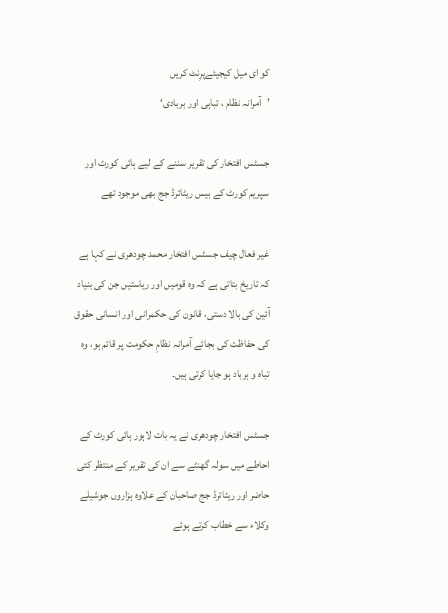کو ای میل کیجیئےپرِنٹ کریں
’آمرانہ نظام ، تباہی اور بربادی‘

جسٹس افتخار کی تقریر سننے کے لیے ہائی کورٹ اور سپریم کورٹ کے بیس ریٹائرڈ جج بھی موجود تھے

غیر فعال چیف جسٹس افتخار محمد چودھری نے کہا ہے کہ تاریخ بتاتی ہے کہ وہ قومیں اور ریاستیں جن کی بنیاد آئین کی بالا دستی، قانون کی حکمرانی اور انسانی حقوق کی حفاظت کی بجائے آمرانہ نظامِ حکومت پر قائم ہو، وہ تباہ و برباد ہو جایا کرتی ہیں۔

جسٹس افتخار چودھری نے یہ بات لاہور ہائی کورٹ کے احاطے میں سولہ گھنٹے سے ان کی تقریر کے منتظر کئی حاضر اور ریٹائرڈ جج صاحبان کے علاوہ ہزاروں جوشیلے وکلاء سے خطاب کرتے ہوئے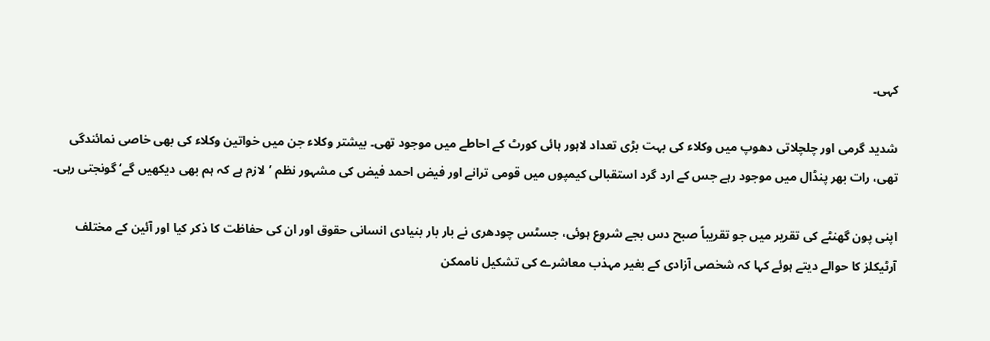کہی۔

شدید گرمی اور چلچلاتی دھوپ میں وکلاء کی بہت بڑی تعداد لاہور ہائی کورٹ کے احاطے میں موجود تھی۔ بیشتر وکلاء جن میں خواتین وکلاء کی بھی خاصی نمائندگی تھی، رات بھر پنڈال میں موجود رہے جس کے ارد گرد استقبالی کیمپوں میں قومی ترانے اور فیض احمد فیض کی مشہور نظم ’لازم ہے کہ ہم بھی دیکھیں گے‘ گونجتی رہی۔

اپنی پون گھنٹے کی تقریر میں جو تقریباً صبح دس بجے شروع ہوئی، جسٹس چودھری نے بار بار بنیادی انسانی حقوق اور ان کی حفاظت کا ذکر کیا اور آئین کے مختلف آرٹیکلز کا حوالے دیتے ہوئے کہا کہ شخصی آزادی کے بغیر مہذب معاشرے کی تشکیل ناممکن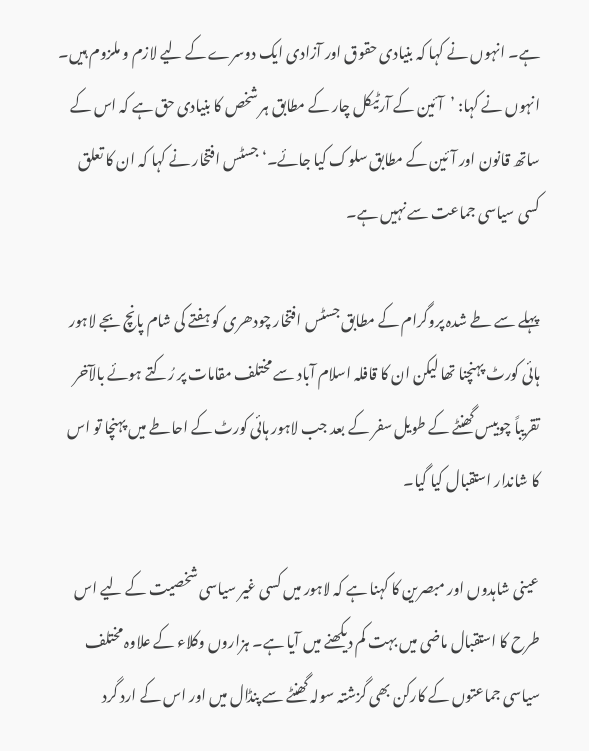ہے۔ انہوں نے کہا کہ بنیادی حقوق اور آزادی ایک دوسرے کے لیے لازم و ملزوم ہیں۔ انہوں نے کہا: ’آئین کے آرٹیکل چار کے مطابق ہر شخص کا بنیادی حق ہے کہ اس کے ساتھ قانون اور آئین کے مطابق سلوک کیا جائے۔‘ جسٹس افتخار نے کہا کہ ان کا تعلق کسی سیاسی جماعت سے نہیں ہے۔

پہلے سے طے شدہ پروگرام کے مطابق جسٹس افتخار چودھری کو ہفتے کی شام پانچ بجے لاہور ہائی کورٹ پہنچنا تھا لیکن ان کا قافلہ اسلام آباد سے مختلف مقامات پر رُکتے ہوئے بالآخر تقریباً چوبیس گھنٹے کے طویل سفر کے بعد جب لاہور ہائی کورٹ کے احاطے میں پہنچا تو اس کا شاندار استقبال کیا گیا۔

عینی شاہدوں اور مبصرین کا کہنا ہے کہ لاہور میں کسی غیر سیاسی شخصیت کے لیے اس طرح کا استقبال ماضی میں بہت کم دیکھنے میں آیا ہے۔ ہزاروں وکلاء کے علاوہ مختلف سیاسی جماعتوں کے کارکن بھی گزشتہ سولہ گھنٹے سے پنڈال میں اور اس کے ارد گرد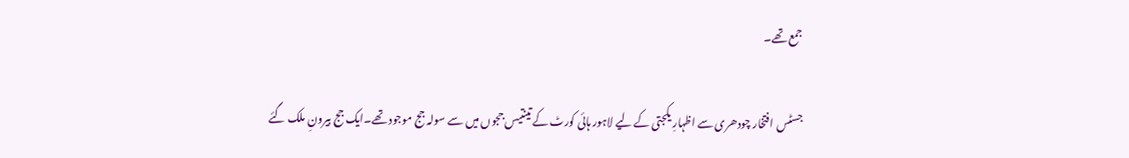جمع تھے۔

جسٹس افتخار چودھری سے اظہارِ یکجتی کے لیے لاہور ہائی کورٹ کے تینتیس ججوں میں سے سولہ جج موجود تھے۔ایک جج بیرونِ ملک گئے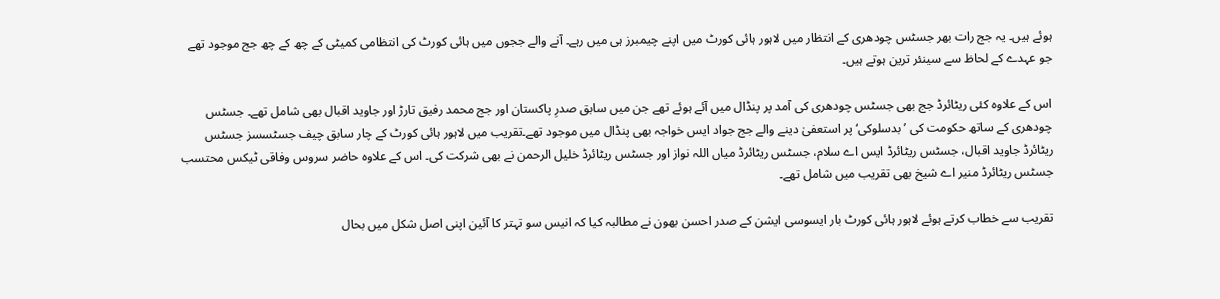ہوئے ہیں۔ یہ جج رات بھر جسٹس چودھری کے انتظار میں لاہور ہائی کورٹ میں اپنے چیمبرز ہی میں رہے۔ آنے والے ججوں میں ہائی کورٹ کی انتظامی کمیٹی کے چھ کے چھ جج موجود تھے جو عہدے کے لحاظ سے سینئر ترین ہوتے ہیں۔

اس کے علاوہ کئی ریٹائرڈ جج بھی جسٹس چودھری کی آمد پر پنڈال میں آئے ہوئے تھے جن میں سابق صدرِ پاکستان اور جج محمد رفیق تارڑ اور جاوید اقبال بھی شامل تھے۔ جسٹس چودھری کے ساتھ حکومت کی ’بدسلوکی‘ پر استعفیٰ دینے والے جج جواد ایس خواجہ بھی پنڈال میں موجود تھے۔تقریب میں لاہور ہائی کورٹ کے چار سابق چیف جسٹسسز جسٹس ریٹائرڈ جاوید اقبال، جسٹس ریٹائرڈ ایس اے سلام، جسٹس ریٹائرڈ میاں اللہ نواز اور جسٹس ریٹائرڈ خلیل الرحمن نے بھی شرکت کی۔ اس کے علاوہ حاضر سروس وفاقی ٹیکس محتسب جسٹس ریٹائرڈ منیر اے شیخ بھی تقریب میں شامل تھے۔

تقریب سے خطاب کرتے ہوئے لاہور ہائی کورٹ بار ایسوسی ایشن کے صدر احسن بھون نے مطالبہ کیا کہ انیس سو تہتر کا آئین اپنی اصل شکل میں بحال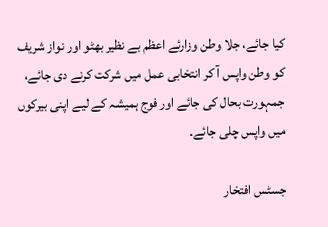کیا جائے، جلا وطن وزارئے اعظم بے نظیر بھٹو اور نواز شریف کو وطن واپس آ کر انتخابی عمل میں شرکت کرنے دی جائے، جمہورت بحال کی جائے اور فوج ہمیشہ کے لیے اپنی بیرکوں میں واپس چلی جائے۔

جسٹس افتخار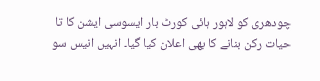چودھری کو لاہور ہائی کورٹ بار ایسوسی ایشن کا تا حیات رکن بنانے کا بھی اعلان کیا گیا۔ انہیں انیس سو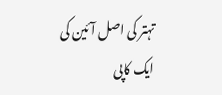تہتر کی اصل آئین کی ایک کاپی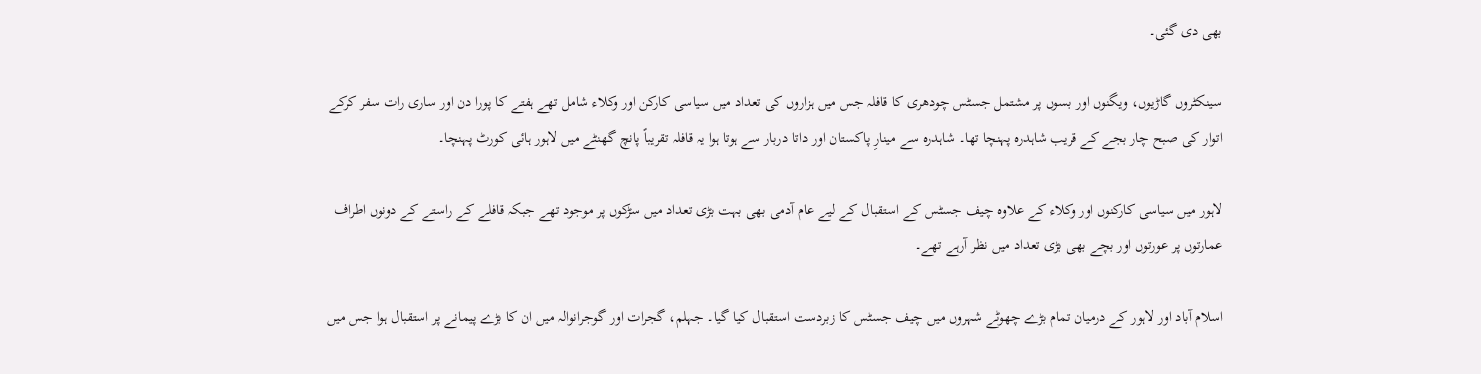بھی دی گئی۔

سینکٹروں گاڑیوں، ویگنوں اور بسوں پر مشتمل جسٹس چودھری کا قافلہ جس میں ہزاروں کی تعداد میں سیاسی کارکن اور وکلاء شامل تھے ہفتے کا پورا دن اور ساری رات سفر کرکے اتوار کی صبح چار بجے کے قریب شاہدرہ پہنچا تھا۔ شاہدرہ سے مینارِ پاکستان اور داتا دربار سے ہوتا ہوا یہ قافلہ تقریباً پانچ گھنٹے میں لاہور ہائی کورٹ پہنچا۔

لاہور میں سیاسی کارکنوں اور وکلاء کے علاوہ چیف جسٹس کے استقبال کے لیے عام آدمی بھی بہت بڑی تعداد میں سڑکوں پر موجود تھے جبکہ قافلے کے راستے کے دونوں اطراف عمارتوں پر عورتوں اور بچے بھی بڑی تعداد میں نظر آرہے تھے۔

اسلام آباد اور لاہور کے درمیان تمام بڑے چھوٹے شہروں میں چیف جسٹس کا زبردست استقبال کیا گیا۔ جہلم، گجرات اور گوجرانوالہ میں ان کا بڑے پیمانے پر استقبال ہوا جس میں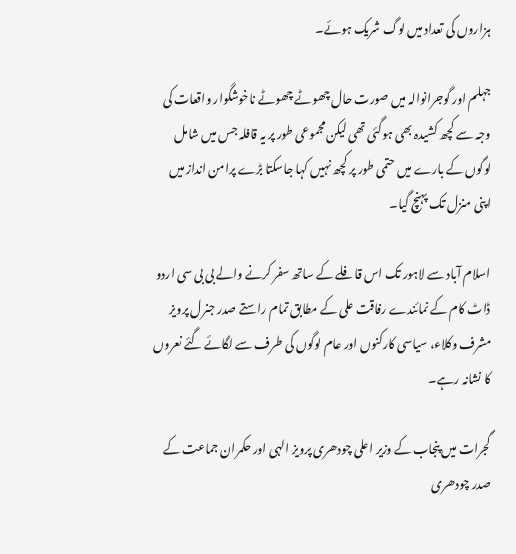ہزاروں کی تعداد میں لوگ شریک ہوئے۔

جہلم اور گوجرانوالہ میں صورت حال چھوٹے چھوٹے ناخوشگوار واقعات کی وجہ سے کچھ کشیدہ بھی ہوگئی تھی لیکن مجموعی طور پر یہ قافلہ جس میں شامل لوگوں کے بارے میں حتمی طور پر کچھ نہیں کہا جاسکتا بڑے پرامن انداز میں اپنی منزل تک پہنچ گیا۔

اسلام آباد سے لاہور تک اس قافلے کے ساتھ سفر کرنے والے بی بی سی اردو ڈاٹ کام کے نمائندے رفاقت علی کے مطابق تمام راستے صدر جنرل پرویز مشرف وکلاء، سیاسی کارکنوں اور عام لوگوں کی طرف سے لگائے گئے نعروں کا نشانہ رہے۔

گجرات میں پنجاب کے وزیر اعلی چودھری پرویز الہی اور حکمران جماعت کے صدر چودھری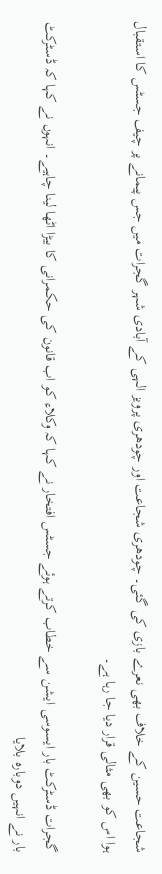شجاعت حسین کے خلاف بھی نعرے بازی کی گئی۔ چودھری شجاعت اور چودھری پرویز الہی کے آبادی شہر گجرات میں جس پیمانے پر چیف جسٹس کا استقبال ہوا اس کو بھی مثالی قرار دیا جا رہا ہے۔

گجرات ڈسٹرکٹ بار ایسوسی ایشن سے خطاب کرتے ہوئے جسٹس افتخار نے کہا کہ وکلاء کو اب قانون کی حکمرانی کا بیڑا اٹھا لینا چاہیے۔ انہوں نے کہا کہ ڈسٹرکٹ بار نے انہیں دوبارہ بلایا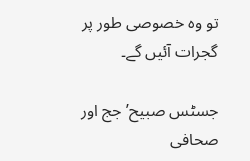تو وہ خصوصی طور پر گجرات آئیں گے۔

جسٹس صبیح’جج اور صحافی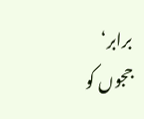برابر‘
ججوں کو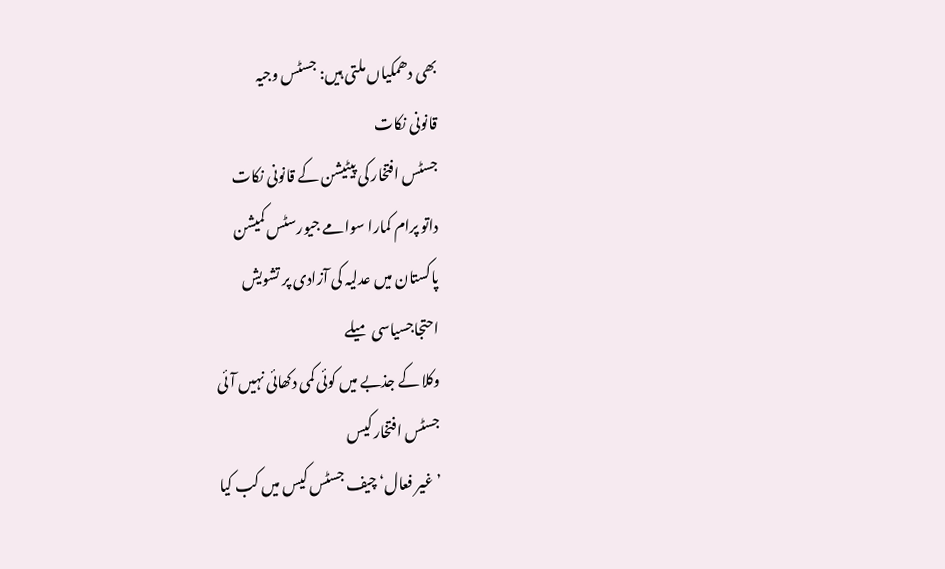بھی دھمکیاں ملتی ہیں: جسٹس وجیہ
قانونی نکات
جسٹس افتخار کی پیٹیشن کے قانونی نکات
داتو پرام کمارا سوامے جیورسٹس کمیشن
پاکستان میں عدلیہ کی آزادی پر تشویش
احتجاجسیاسی میلے
وکلا کے جذبے میں کوئی کمی دکھائی نہیں آئی
جسٹس افتخار کیس
’غیر فعال‘ چیف جسٹس کیس میں کب کیا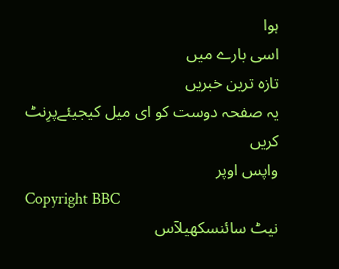ہوا
اسی بارے میں
تازہ ترین خبریں
یہ صفحہ دوست کو ای میل کیجیئےپرِنٹ کریں
واپس اوپر
Copyright BBC
نیٹ سائنسکھیلآس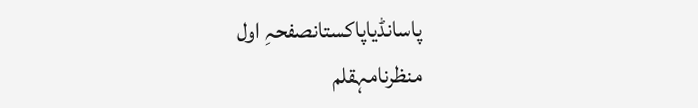پاسانڈیاپاکستانصفحہِ اول
منظرنامہقلم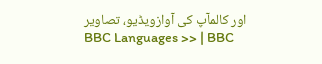اور کالمآپ کی آوازویڈیو، تصاویر
BBC Languages >> | BBC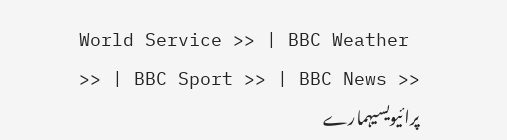World Service >> | BBC Weather >> | BBC Sport >> | BBC News >>
پرائیویسیہمارے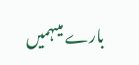بارے میںہمیں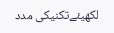لکھیئےتکنیکی مدد